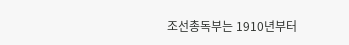조선총독부는 1910년부터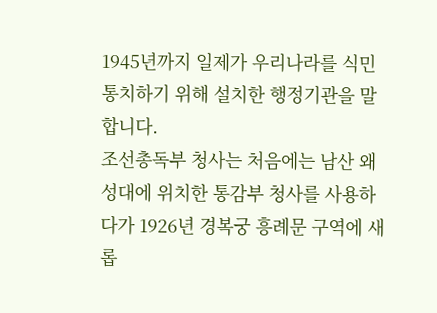1945년까지 일제가 우리나라를 식민통치하기 위해 설치한 행정기관을 말합니다.
조선총독부 청사는 처음에는 남산 왜성대에 위치한 통감부 청사를 사용하다가 1926년 경복궁 흥례문 구역에 새롭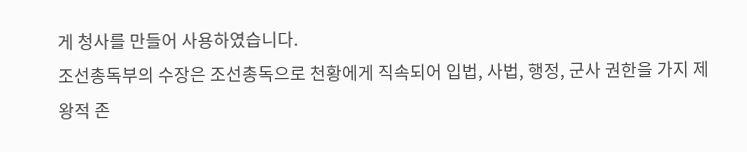게 청사를 만들어 사용하였습니다.
조선총독부의 수장은 조선총독으로 천황에게 직속되어 입법, 사법, 행정, 군사 권한을 가지 제왕적 존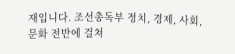재입니다. 조선총독부 정치, 경제, 사회, 문화 전반에 걸쳐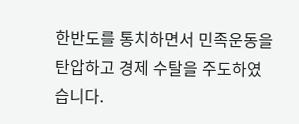한반도를 통치하면서 민족운동을 탄압하고 경제 수탈을 주도하였습니다.